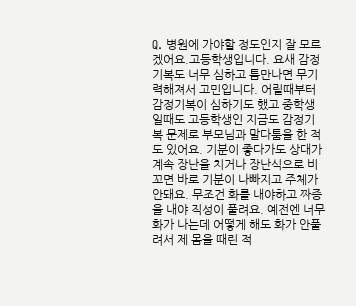Q. 병원에 가야할 정도인지 잘 모르겠어요.고등학생입니다. 요새 감정기복도 너무 심하고 틈만나면 무기력해져서 고민입니다. 어릴때부터 감정기복이 심하기도 했고 중학생일때도 고등학생인 지금도 감정기복 문제로 부모님과 말다툼을 한 적도 있어요. 기분이 좋다가도 상대가 계속 장난을 치거나 장난식으로 비꼬면 바로 기분이 나빠지고 주체가 안돼요. 무조건 화를 내야하고 짜증을 내야 직성이 풀려요. 예전엔 너무 화가 나는데 어떻게 해도 화가 안풀려서 제 몸을 때린 적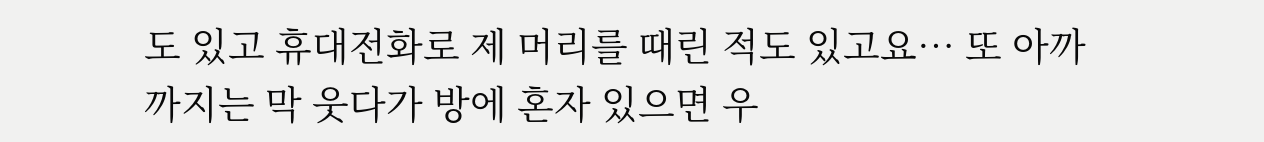도 있고 휴대전화로 제 머리를 때린 적도 있고요… 또 아까까지는 막 웃다가 방에 혼자 있으면 우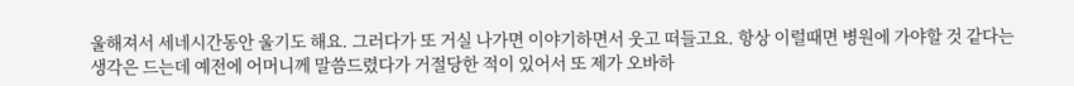울해져서 세네시간동안 울기도 해요. 그러다가 또 거실 나가면 이야기하면서 웃고 떠들고요. 항상 이럴때면 병원에 가야할 것 같다는 생각은 드는데 예전에 어머니께 말씀드렸다가 거절당한 적이 있어서 또 제가 오바하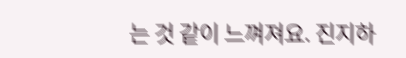는 것 같이 느껴져요. 진지하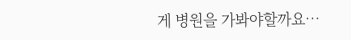게 병원을 가봐야할까요…